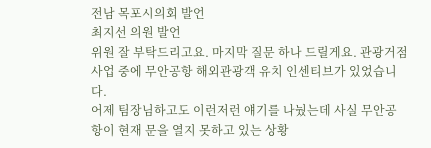전남 목포시의회 발언
최지선 의원 발언
위원 잘 부탁드리고요. 마지막 질문 하나 드릴게요. 관광거점사업 중에 무안공항 해외관광객 유치 인센티브가 있었습니다.
어제 팀장님하고도 이런저런 얘기를 나눴는데 사실 무안공항이 현재 문을 열지 못하고 있는 상황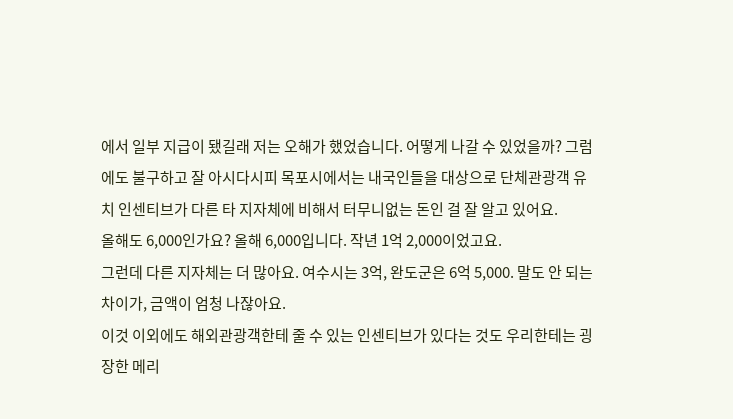에서 일부 지급이 됐길래 저는 오해가 했었습니다. 어떻게 나갈 수 있었을까? 그럼에도 불구하고 잘 아시다시피 목포시에서는 내국인들을 대상으로 단체관광객 유치 인센티브가 다른 타 지자체에 비해서 터무니없는 돈인 걸 잘 알고 있어요.
올해도 6,000인가요? 올해 6,000입니다. 작년 1억 2,000이었고요.
그런데 다른 지자체는 더 많아요. 여수시는 3억, 완도군은 6억 5,000. 말도 안 되는 차이가, 금액이 엄청 나잖아요.
이것 이외에도 해외관광객한테 줄 수 있는 인센티브가 있다는 것도 우리한테는 굉장한 메리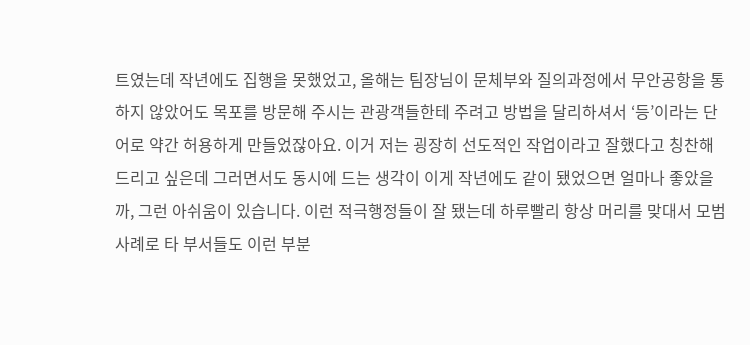트였는데 작년에도 집행을 못했었고, 올해는 팀장님이 문체부와 질의과정에서 무안공항을 통하지 않았어도 목포를 방문해 주시는 관광객들한테 주려고 방법을 달리하셔서 ‘등’이라는 단어로 약간 허용하게 만들었잖아요. 이거 저는 굉장히 선도적인 작업이라고 잘했다고 칭찬해 드리고 싶은데 그러면서도 동시에 드는 생각이 이게 작년에도 같이 됐었으면 얼마나 좋았을까, 그런 아쉬움이 있습니다. 이런 적극행정들이 잘 됐는데 하루빨리 항상 머리를 맞대서 모범사례로 타 부서들도 이런 부분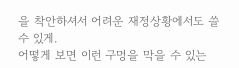을 착안하셔서 어려운 재정상황에서도 쓸 수 있게.
어떻게 보면 이런 구멍을 막을 수 있는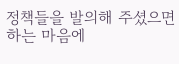정책들을 발의해 주셨으면 하는 마음에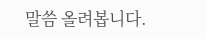말씀 올려봅니다.